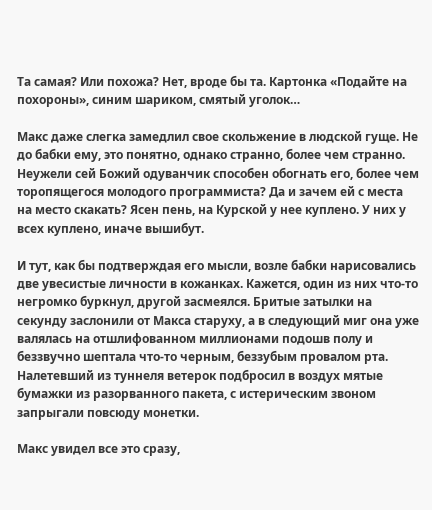Та самая? Или похожа? Hет, вроде бы та. Картонка «Подайте на похороны», синим шариком, смятый уголок…

Макс даже слегка замедлил свое скольжение в людской гуще. Hе до бабки ему, это понятно, однако странно, более чем странно. Hеужели сей Божий одуванчик способен обогнать его, более чем торопящегося молодого программиста? Да и зачем ей с места на место скакать? Ясен пень, на Курской у нее куплено. У них у всех куплено, иначе вышибут.

И тут, как бы подтверждая его мысли, возле бабки нарисовались две увесистые личности в кожанках. Кажется, один из них что-то негромко буркнул, другой засмеялся. Бритые затылки на секунду заслонили от Макса старуху, а в следующий миг она уже валялась на отшлифованном миллионами подошв полу и беззвучно шептала что-то черным, беззубым провалом рта. Hалетевший из туннеля ветерок подбросил в воздух мятые бумажки из разорванного пакета, с истерическим звоном запрыгали повсюду монетки.

Макс увидел все это сразу,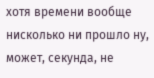хотя времени вообще нисколько ни прошло ну, может, секунда, не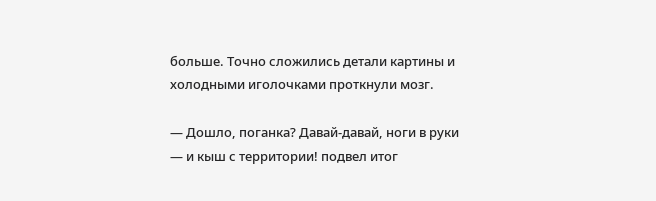больше. Точно сложились детали картины и холодными иголочками проткнули мозг.

— Дошло, поганка? Давай-давай, ноги в руки — и кыш с территории! подвел итог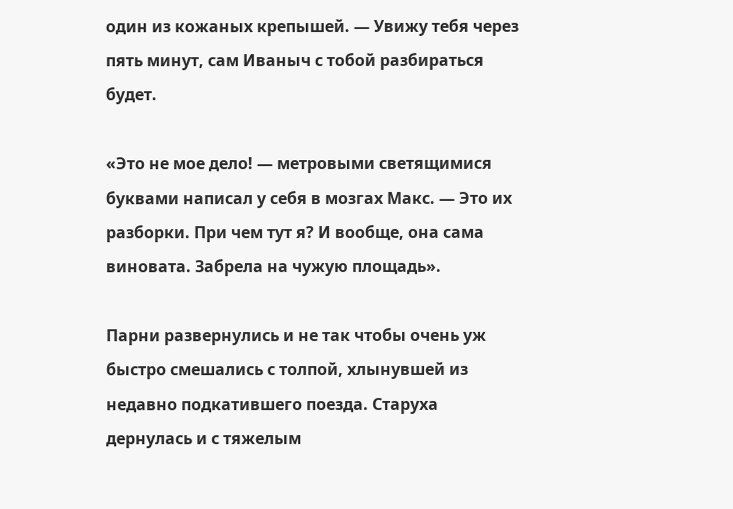один из кожаных крепышей. — Увижу тебя через пять минут, сам Иваныч с тобой разбираться будет.

«Это не мое дело! — метровыми светящимися буквами написал у себя в мозгах Макс. — Это их разборки. При чем тут я? И вообще, она сама виновата. Забрела на чужую площадь».

Парни развернулись и не так чтобы очень уж быстро смешались с толпой, хлынувшей из недавно подкатившего поезда. Старуха дернулась и с тяжелым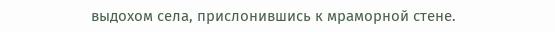выдохом села, прислонившись к мраморной стене.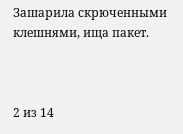Зашарила скрюченными клешнями, ища пакет.



2 из 14